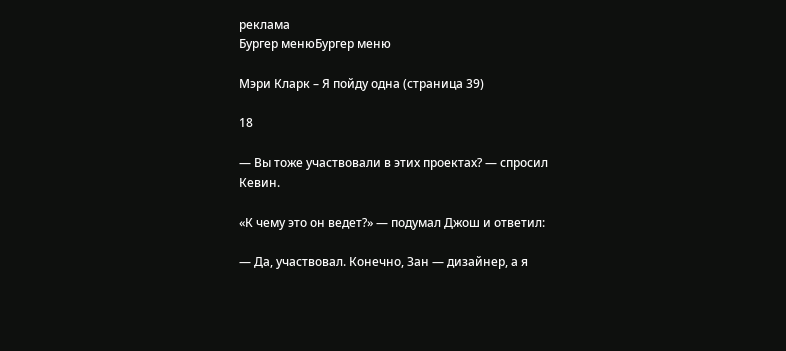реклама
Бургер менюБургер меню

Мэри Кларк – Я пойду одна (страница 39)

18

— Вы тоже участвовали в этих проектах? — спросил Кевин.

«К чему это он ведет?» — подумал Джош и ответил:

— Да, участвовал. Конечно, Зан — дизайнер, а я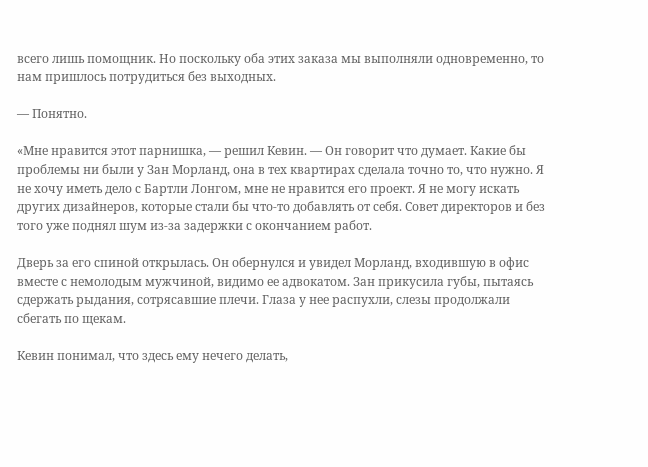всего лишь помощник. Но поскольку оба этих заказа мы выполняли одновременно, то нам пришлось потрудиться без выходных.

— Понятно.

«Мне нравится этот парнишка, — решил Кевин. — Он говорит что думает. Какие бы проблемы ни были у Зан Морланд, она в тех квартирах сделала точно то, что нужно. Я не хочу иметь дело с Бартли Лонгом, мне не нравится его проект. Я не могу искать других дизайнеров, которые стали бы что-то добавлять от себя. Совет директоров и без того уже поднял шум из-за задержки с окончанием работ.

Дверь за его спиной открылась. Он обернулся и увидел Морланд, входившую в офис вместе с немолодым мужчиной, видимо ее адвокатом. Зан прикусила губы, пытаясь сдержать рыдания, сотрясавшие плечи. Глаза у нее распухли, слезы продолжали сбегать по щекам.

Кевин понимал, что здесь ему нечего делать,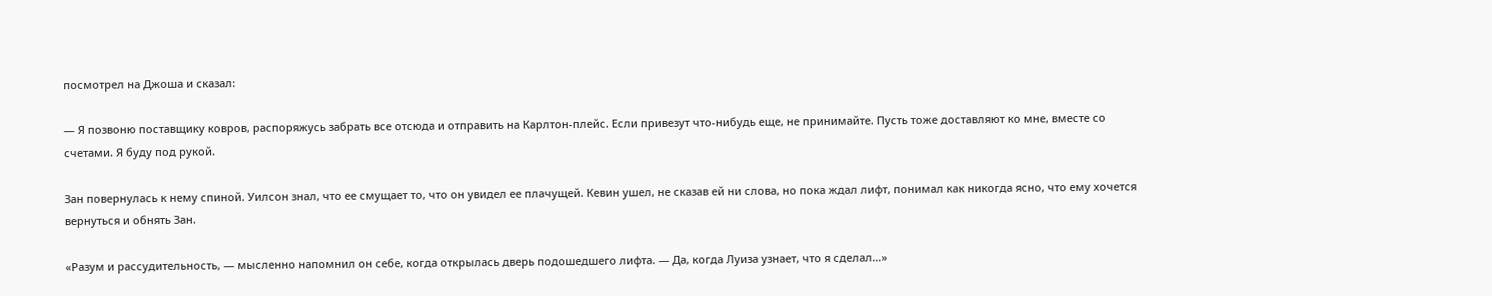посмотрел на Джоша и сказал:

— Я позвоню поставщику ковров, распоряжусь забрать все отсюда и отправить на Карлтон-плейс. Если привезут что-нибудь еще, не принимайте. Пусть тоже доставляют ко мне, вместе со счетами. Я буду под рукой.

Зан повернулась к нему спиной. Уилсон знал, что ее смущает то, что он увидел ее плачущей. Кевин ушел, не сказав ей ни слова, но пока ждал лифт, понимал как никогда ясно, что ему хочется вернуться и обнять Зан.

«Разум и рассудительность, — мысленно напомнил он себе, когда открылась дверь подошедшего лифта. — Да, когда Луиза узнает, что я сделал…»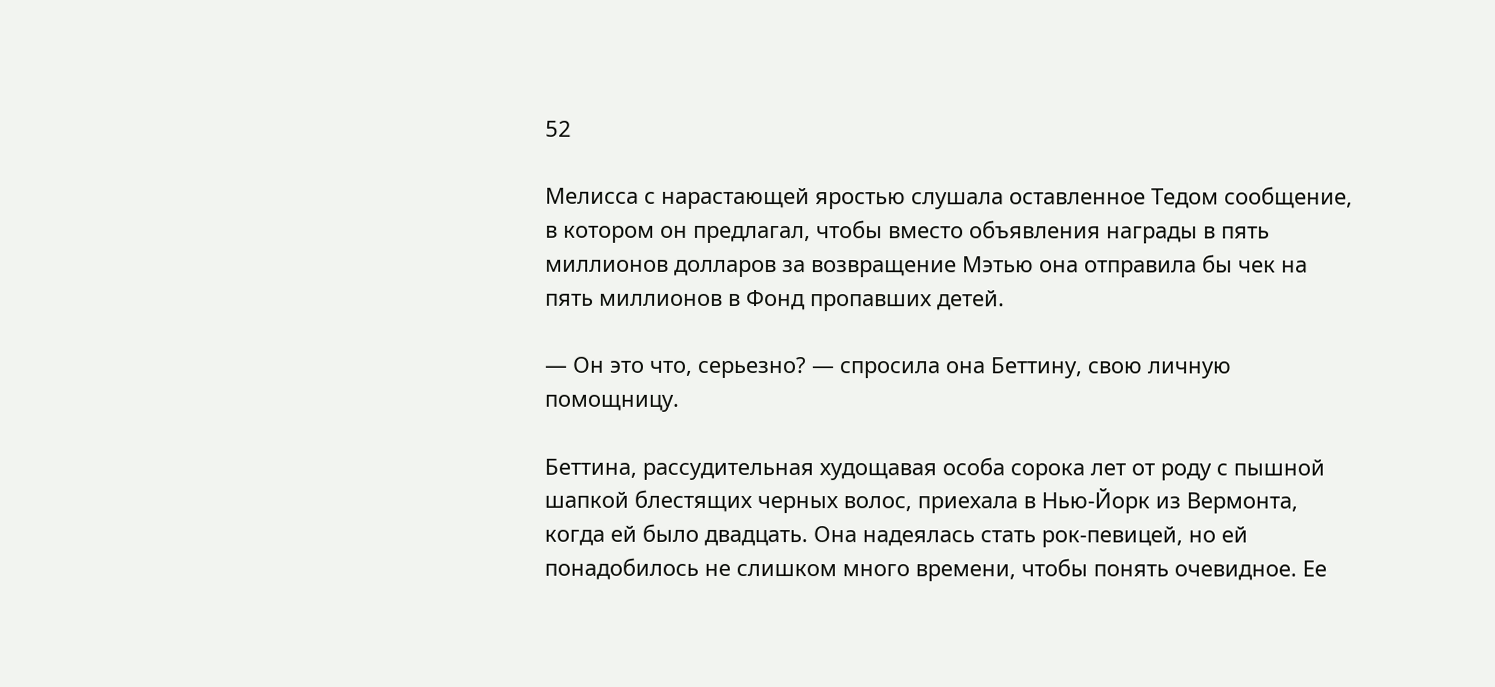52

Мелисса с нарастающей яростью слушала оставленное Тедом сообщение, в котором он предлагал, чтобы вместо объявления награды в пять миллионов долларов за возвращение Мэтью она отправила бы чек на пять миллионов в Фонд пропавших детей.

— Он это что, серьезно? — спросила она Беттину, свою личную помощницу.

Беттина, рассудительная худощавая особа сорока лет от роду с пышной шапкой блестящих черных волос, приехала в Нью-Йорк из Вермонта, когда ей было двадцать. Она надеялась стать рок-певицей, но ей понадобилось не слишком много времени, чтобы понять очевидное. Ее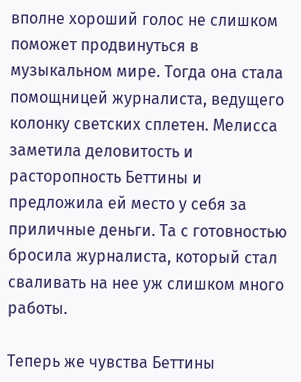вполне хороший голос не слишком поможет продвинуться в музыкальном мире. Тогда она стала помощницей журналиста, ведущего колонку светских сплетен. Мелисса заметила деловитость и расторопность Беттины и предложила ей место у себя за приличные деньги. Та с готовностью бросила журналиста, который стал сваливать на нее уж слишком много работы.

Теперь же чувства Беттины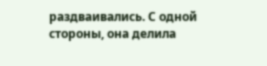раздваивались. С одной стороны, она делила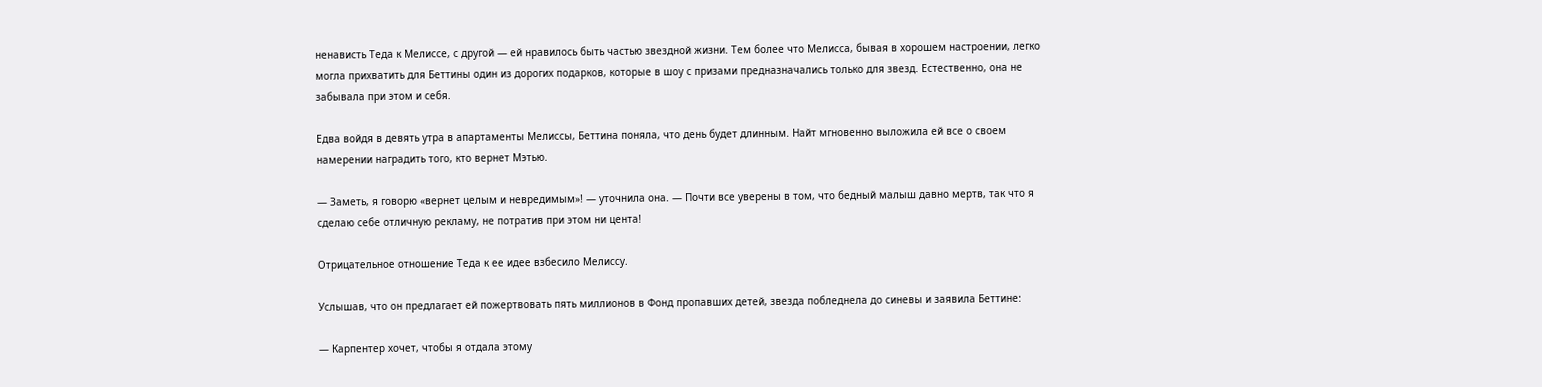ненависть Теда к Мелиссе, с другой — ей нравилось быть частью звездной жизни. Тем более что Мелисса, бывая в хорошем настроении, легко могла прихватить для Беттины один из дорогих подарков, которые в шоу с призами предназначались только для звезд. Естественно, она не забывала при этом и себя.

Едва войдя в девять утра в апартаменты Мелиссы, Беттина поняла, что день будет длинным. Найт мгновенно выложила ей все о своем намерении наградить того, кто вернет Мэтью.

— Заметь, я говорю «вернет целым и невредимым»! — уточнила она. — Почти все уверены в том, что бедный малыш давно мертв, так что я сделаю себе отличную рекламу, не потратив при этом ни цента!

Отрицательное отношение Теда к ее идее взбесило Мелиссу.

Услышав, что он предлагает ей пожертвовать пять миллионов в Фонд пропавших детей, звезда побледнела до синевы и заявила Беттине:

— Карпентер хочет, чтобы я отдала этому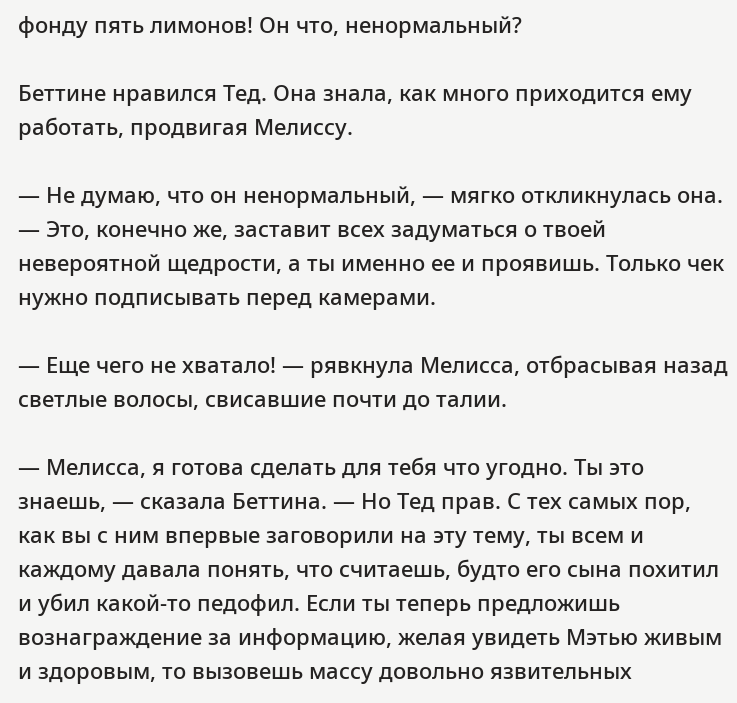фонду пять лимонов! Он что, ненормальный?

Беттине нравился Тед. Она знала, как много приходится ему работать, продвигая Мелиссу.

— Не думаю, что он ненормальный, — мягко откликнулась она. — Это, конечно же, заставит всех задуматься о твоей невероятной щедрости, а ты именно ее и проявишь. Только чек нужно подписывать перед камерами.

— Еще чего не хватало! — рявкнула Мелисса, отбрасывая назад светлые волосы, свисавшие почти до талии.

— Мелисса, я готова сделать для тебя что угодно. Ты это знаешь, — сказала Беттина. — Но Тед прав. С тех самых пор, как вы с ним впервые заговорили на эту тему, ты всем и каждому давала понять, что считаешь, будто его сына похитил и убил какой-то педофил. Если ты теперь предложишь вознаграждение за информацию, желая увидеть Мэтью живым и здоровым, то вызовешь массу довольно язвительных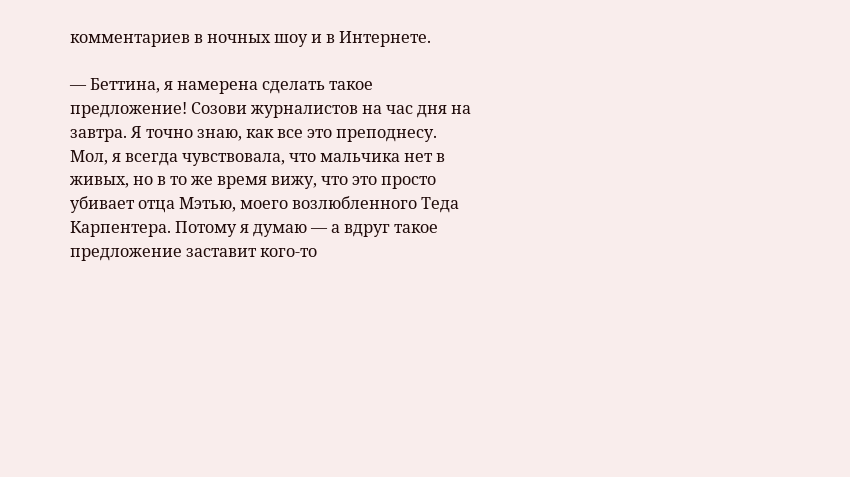комментариев в ночных шоу и в Интернете.

— Беттина, я намерена сделать такое предложение! Созови журналистов на час дня на завтра. Я точно знаю, как все это преподнесу. Мол, я всегда чувствовала, что мальчика нет в живых, но в то же время вижу, что это просто убивает отца Мэтью, моего возлюбленного Теда Карпентера. Потому я думаю — а вдруг такое предложение заставит кого-то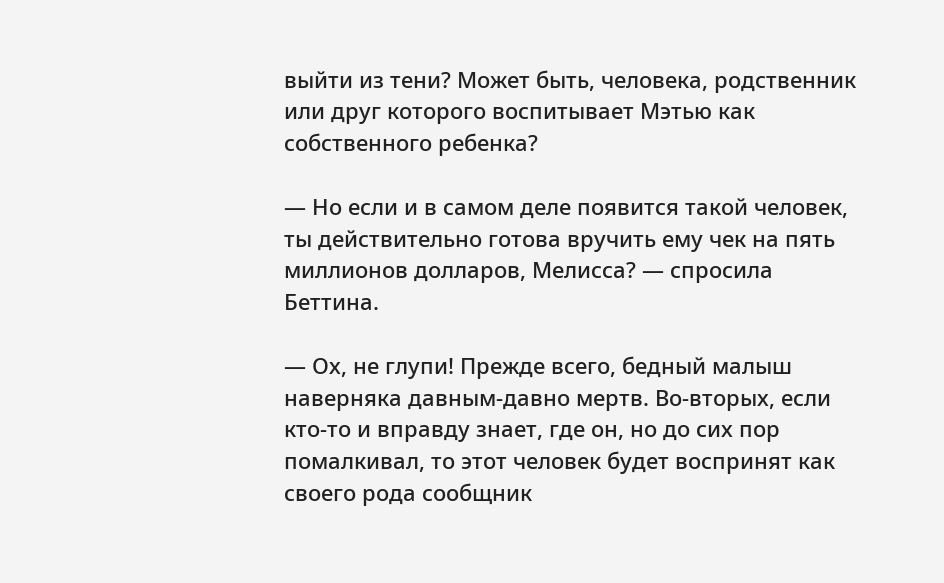выйти из тени? Может быть, человека, родственник или друг которого воспитывает Мэтью как собственного ребенка?

— Но если и в самом деле появится такой человек, ты действительно готова вручить ему чек на пять миллионов долларов, Мелисса? — спросила Беттина.

— Ох, не глупи! Прежде всего, бедный малыш наверняка давным-давно мертв. Во-вторых, если кто-то и вправду знает, где он, но до сих пор помалкивал, то этот человек будет воспринят как своего рода сообщник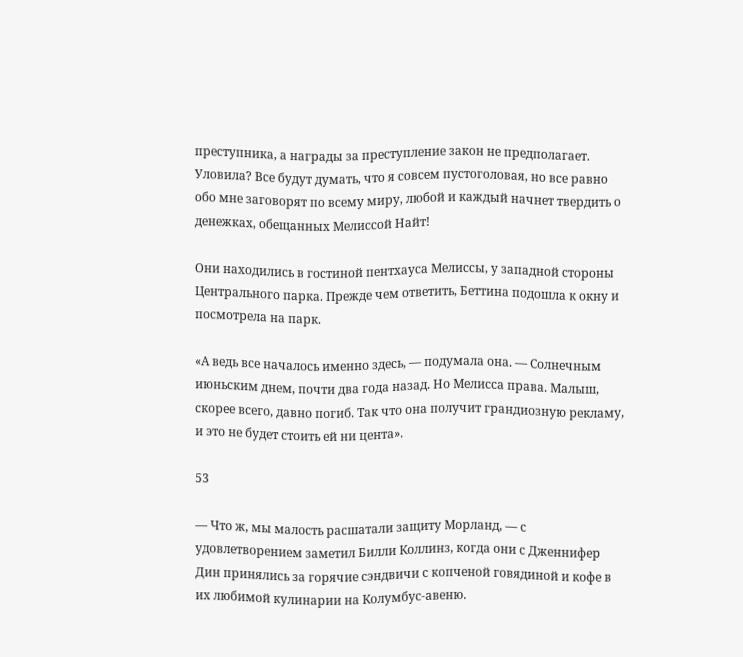преступника, а награды за преступление закон не предполагает. Уловила? Все будут думать, что я совсем пустоголовая, но все равно обо мне заговорят по всему миру, любой и каждый начнет твердить о денежках, обещанных Мелиссой Найт!

Они находились в гостиной пентхауса Мелиссы, у западной стороны Центрального парка. Прежде чем ответить, Беттина подошла к окну и посмотрела на парк.

«А ведь все началось именно здесь, — подумала она. — Солнечным июньским днем, почти два года назад. Но Мелисса права. Малыш, скорее всего, давно погиб. Так что она получит грандиозную рекламу, и это не будет стоить ей ни цента».

53

— Что ж, мы малость расшатали защиту Морланд, — с удовлетворением заметил Билли Коллинз, когда они с Дженнифер Дин принялись за горячие сэндвичи с копченой говядиной и кофе в их любимой кулинарии на Колумбус-авеню.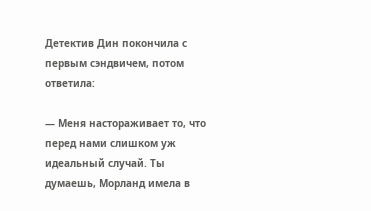Детектив Дин покончила с первым сэндвичем, потом ответила:

— Меня настораживает то, что перед нами слишком уж идеальный случай. Ты думаешь, Морланд имела в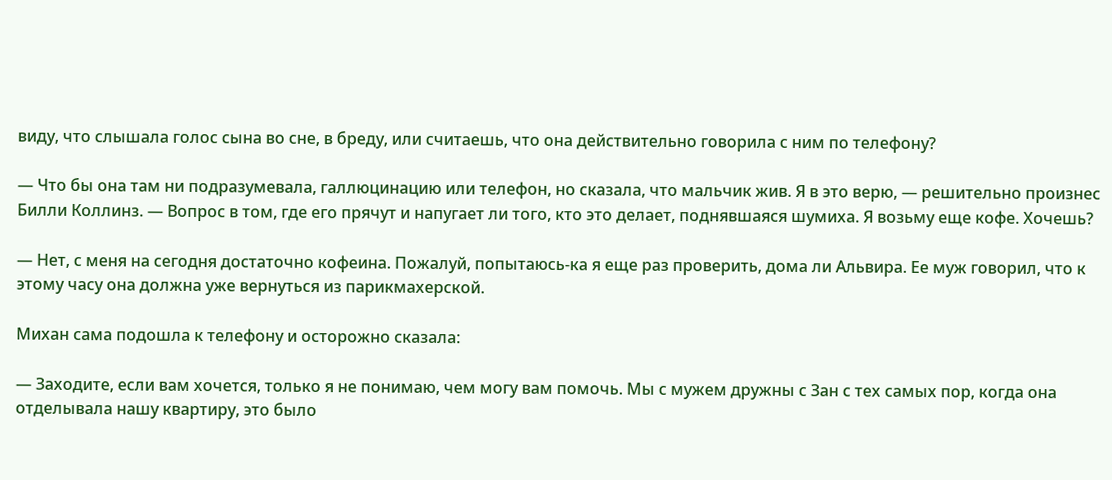виду, что слышала голос сына во сне, в бреду, или считаешь, что она действительно говорила с ним по телефону?

— Что бы она там ни подразумевала, галлюцинацию или телефон, но сказала, что мальчик жив. Я в это верю, — решительно произнес Билли Коллинз. — Вопрос в том, где его прячут и напугает ли того, кто это делает, поднявшаяся шумиха. Я возьму еще кофе. Хочешь?

— Нет, с меня на сегодня достаточно кофеина. Пожалуй, попытаюсь-ка я еще раз проверить, дома ли Альвира. Ее муж говорил, что к этому часу она должна уже вернуться из парикмахерской.

Михан сама подошла к телефону и осторожно сказала:

— Заходите, если вам хочется, только я не понимаю, чем могу вам помочь. Мы с мужем дружны с Зан с тех самых пор, когда она отделывала нашу квартиру, это было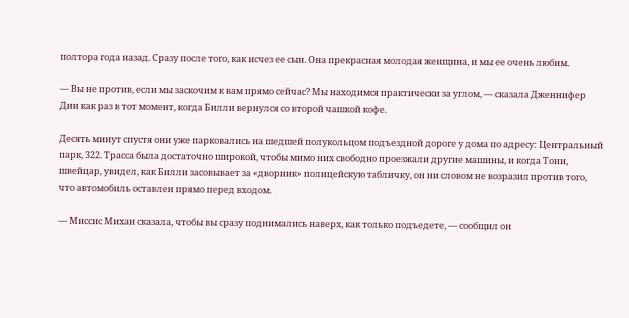полтора года назад. Сразу после того, как исчез ее сын. Она прекрасная молодая женщина, и мы ее очень любим.

— Вы не против, если мы заскочим к вам прямо сейчас? Мы находимся практически за углом, — сказала Дженнифер Дин как раз в тот момент, когда Билли вернулся со второй чашкой кофе.

Десять минут спустя они уже парковались на шедшей полукольцом подъездной дороге у дома по адресу: Центральный парк, 322. Трасса была достаточно широкой, чтобы мимо них свободно проезжали другие машины, и когда Тони, швейцар, увидел, как Билли засовывает за «дворник» полицейскую табличку, он ни словом не возразил против того, что автомобиль оставлен прямо перед входом.

— Миссис Михан сказала, чтобы вы сразу поднимались наверх, как только подъедете, — сообщил он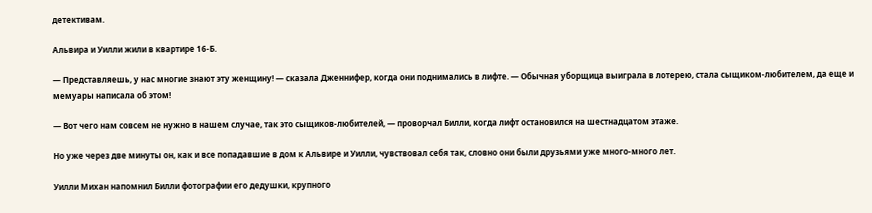детективам.

Альвира и Уилли жили в квартире 16-Б.

— Представляешь, у нас многие знают эту женщину! — сказала Дженнифер, когда они поднимались в лифте. — Обычная уборщица выиграла в лотерею, стала сыщиком-любителем, да еще и мемуары написала об этом!

— Вот чего нам совсем не нужно в нашем случае, так это сыщиков-любителей, — проворчал Билли, когда лифт остановился на шестнадцатом этаже.

Но уже через две минуты он, как и все попадавшие в дом к Альвире и Уилли, чувствовал себя так, словно они были друзьями уже много-много лет.

Уилли Михан напомнил Билли фотографии его дедушки, крупного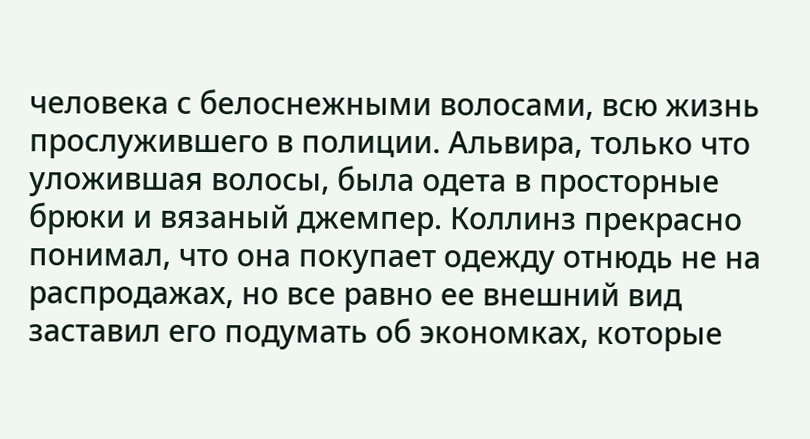человека с белоснежными волосами, всю жизнь прослужившего в полиции. Альвира, только что уложившая волосы, была одета в просторные брюки и вязаный джемпер. Коллинз прекрасно понимал, что она покупает одежду отнюдь не на распродажах, но все равно ее внешний вид заставил его подумать об экономках, которые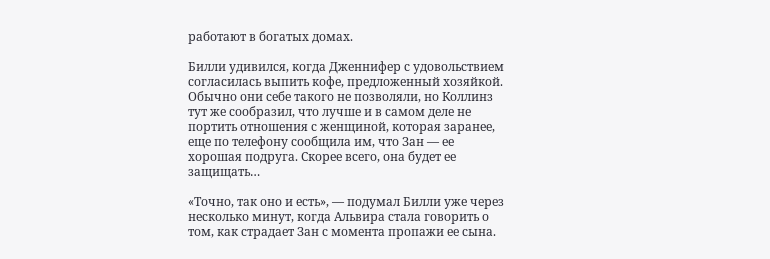работают в богатых домах.

Билли удивился, когда Дженнифер с удовольствием согласилась выпить кофе, предложенный хозяйкой. Обычно они себе такого не позволяли, но Коллинз тут же сообразил, что лучше и в самом деле не портить отношения с женщиной, которая заранее, еще по телефону сообщила им, что Зан — ее хорошая подруга. Скорее всего, она будет ее защищать…

«Точно, так оно и есть», — подумал Билли уже через несколько минут, когда Альвира стала говорить о том, как страдает Зан с момента пропажи ее сына.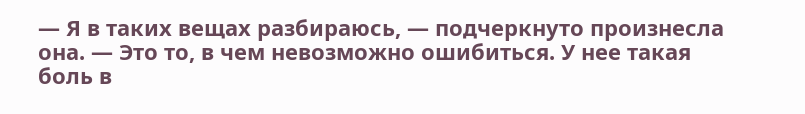— Я в таких вещах разбираюсь, — подчеркнуто произнесла она. — Это то, в чем невозможно ошибиться. У нее такая боль в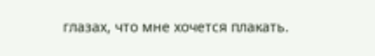глазах, что мне хочется плакать.